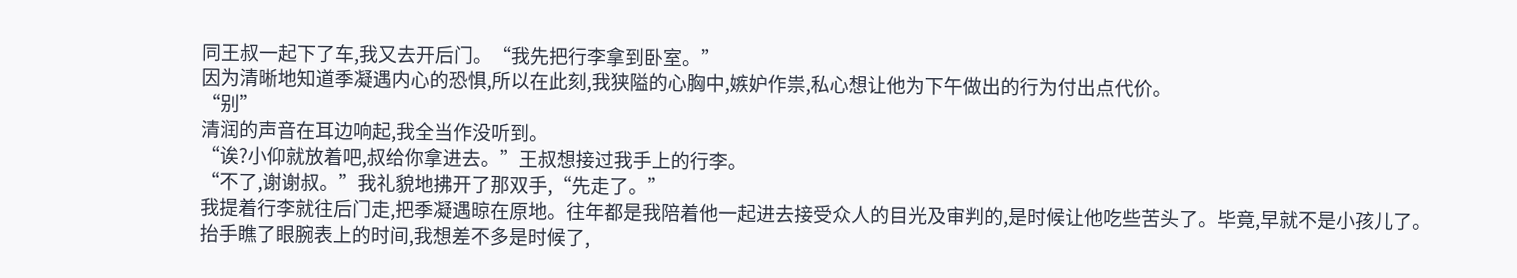同王叔一起下了车,我又去开后门。“我先把行李拿到卧室。”
因为清晰地知道季凝遇内心的恐惧,所以在此刻,我狭隘的心胸中,嫉妒作祟,私心想让他为下午做出的行为付出点代价。
“别”
清润的声音在耳边响起,我全当作没听到。
“诶?小仰就放着吧,叔给你拿进去。”王叔想接过我手上的行李。
“不了,谢谢叔。”我礼貌地拂开了那双手,“先走了。”
我提着行李就往后门走,把季凝遇晾在原地。往年都是我陪着他一起进去接受众人的目光及审判的,是时候让他吃些苦头了。毕竟,早就不是小孩儿了。
抬手瞧了眼腕表上的时间,我想差不多是时候了,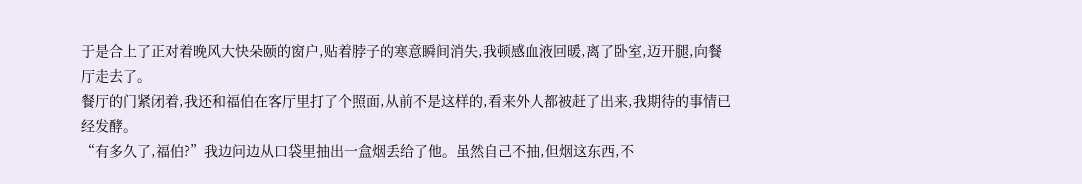于是合上了正对着晚风大快朵颐的窗户,贴着脖子的寒意瞬间消失,我顿感血液回暖,离了卧室,迈开腿,向餐厅走去了。
餐厅的门紧闭着,我还和福伯在客厅里打了个照面,从前不是这样的,看来外人都被赶了出来,我期待的事情已经发酵。
“有多久了,福伯?”我边问边从口袋里抽出一盒烟丢给了他。虽然自己不抽,但烟这东西,不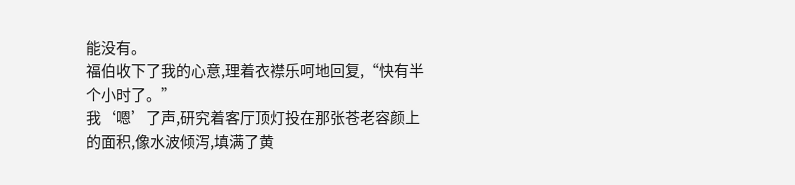能没有。
福伯收下了我的心意,理着衣襟乐呵地回复,“快有半个小时了。”
我‘嗯’了声,研究着客厅顶灯投在那张苍老容颜上的面积,像水波倾泻,填满了黄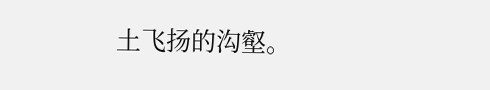土飞扬的沟壑。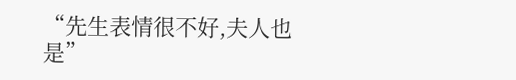“先生表情很不好,夫人也是”